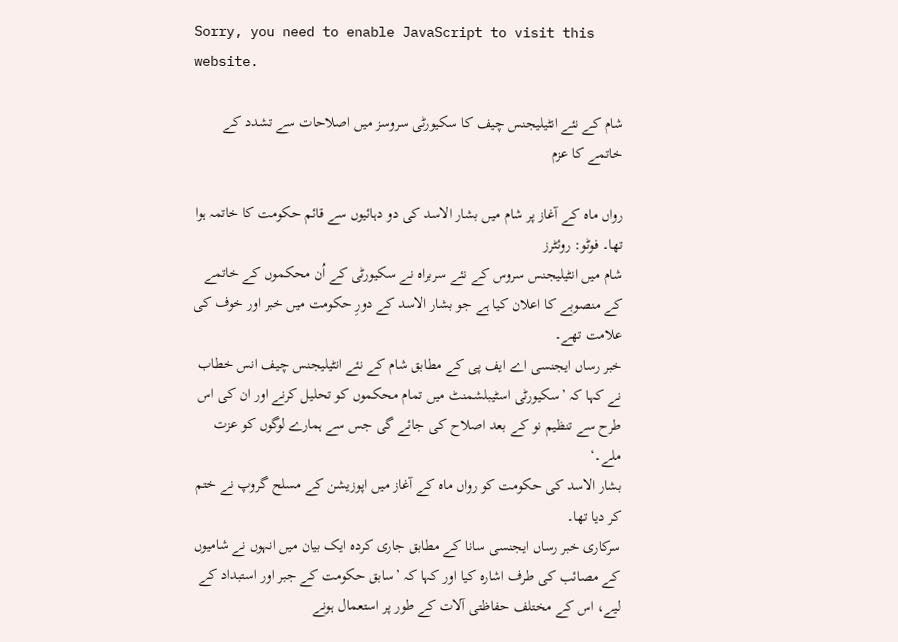Sorry, you need to enable JavaScript to visit this website.

شام کے نئے انٹیلیجنس چیف کا سکیورٹی سروسز میں اصلاحات سے تشدد کے خاتمے کا عزم

رواں ماہ کے آغاز پر شام میں بشار الاسد کی دو دہائیوں سے قائم حکومت کا خاتمہ ہوا تھا۔ فوٹو: روئٹرز
شام میں انٹیلیجنس سروس کے نئے سربراہ نے سکیورٹی کے اُن محکموں کے خاتمے کے منصوبے کا اعلان کیا ہے جو بشار الاسد کے دورِ حکومت میں خبر اور خوف کی علامت تھے۔
خبر رساں ایجنسی اے ایف پی کے مطابق شام کے نئے انٹیلیجنس چیف انس خطاب نے کہا کہ ’سکیورٹی اسٹیبلشمنٹ میں تمام محکموں کو تحلیل کرنے اور ان کی اس طرح سے تنظیم نو کے بعد اصلاح کی جائے گی جس سے ہمارے لوگوں کو عزت ملے۔‘
بشار الاسد کی حکومت کو رواں ماہ کے آغاز میں اپوزیشن کے مسلح گروپ نے ختم کر دیا تھا۔
سرکاری خبر رساں ایجنسی سانا کے مطابق جاری کردہ ایک بیان میں انہوں نے شامیوں کے مصائب کی طرف اشارہ کیا اور کہا کہ ’سابق حکومت کے جبر اور استبداد کے لیے، اس کے مختلف حفاظتی آلات کے طور پر استعمال ہونے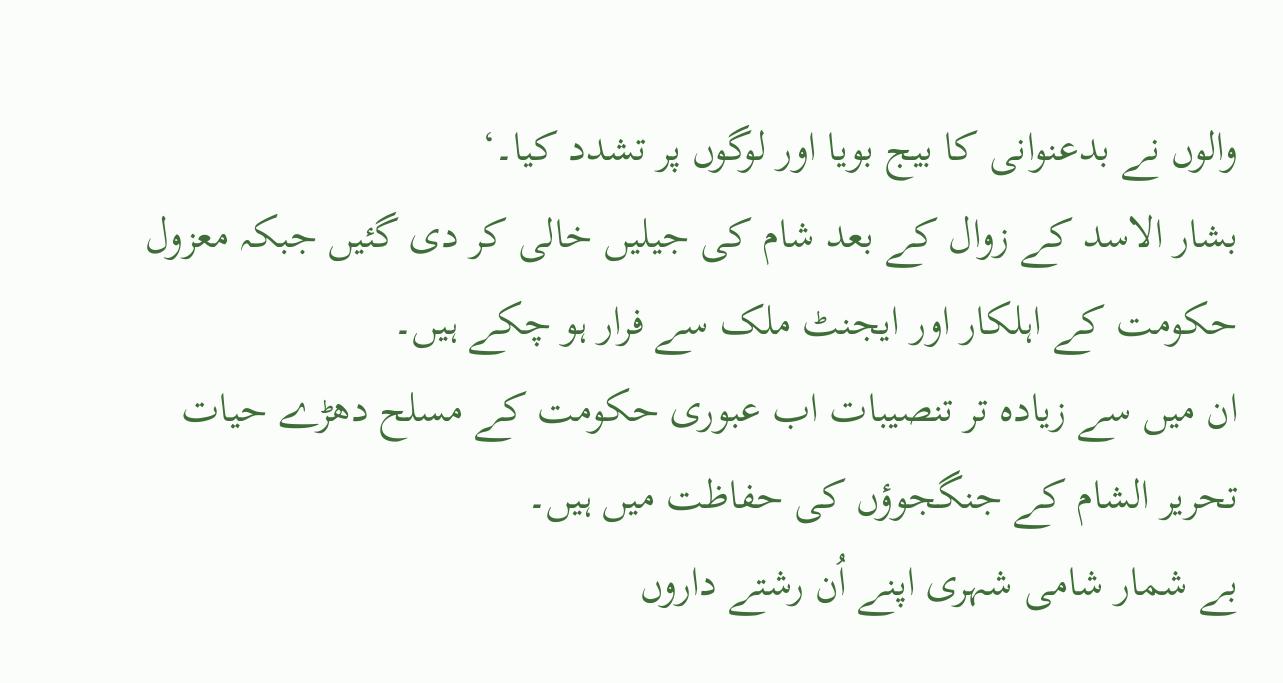والوں نے بدعنوانی کا بیج بویا اور لوگوں پر تشدد کیا۔‘
بشار الاسد کے زوال کے بعد شام کی جیلیں خالی کر دی گئیں جبکہ معزول حکومت کے اہلکار اور ایجنٹ ملک سے فرار ہو چکے ہیں۔
ان میں سے زیادہ تر تنصیبات اب عبوری حکومت کے مسلح دھڑے حیات تحریر الشام کے جنگجوؤں کی حفاظت میں ہیں۔
بے شمار شامی شہری اپنے اُن رشتے داروں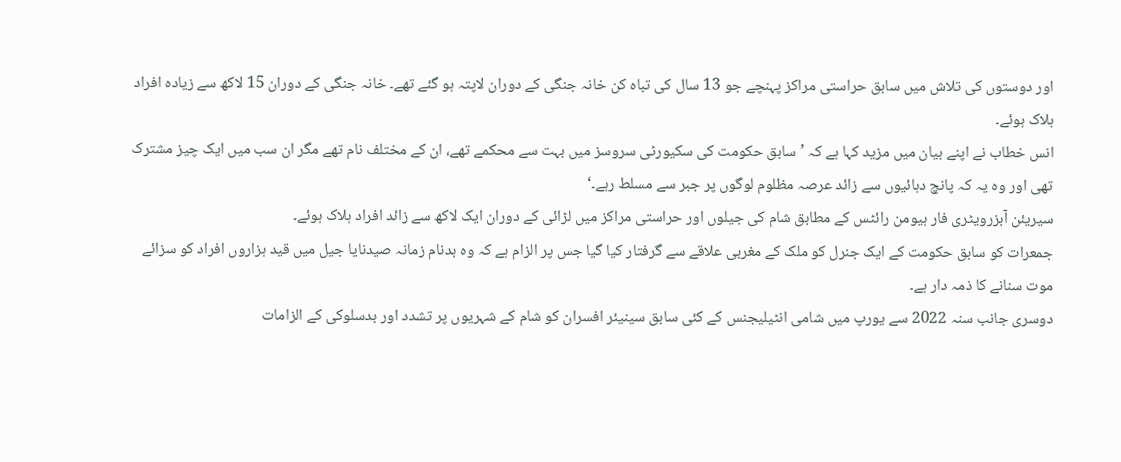اور دوستوں کی تلاش میں سابق حراستی مراکز پہنچے جو 13 سال کی تباہ کن خانہ جنگی کے دوران لاپتہ ہو گئے تھے۔ خانہ جنگی کے دوران 15 لاکھ سے زیادہ افراد ہلاک ہوئے۔
انس خطاب نے اپنے بیان میں مزید کہا ہے کہ ’سابق حکومت کی سکیورٹی سروسز میں بہت سے محکمے تھے، ان کے مختلف نام تھے مگر ان سب میں ایک چیز مشترک تھی اور وہ یہ کہ پانچ دہائیوں سے زائد عرصہ مظلوم لوگوں پر جبر سے مسلط رہے۔‘
سیریئن آبزرویٹری فار ہیومن رائٹس کے مطابق شام کی جیلوں اور حراستی مراکز میں لڑائی کے دوران ایک لاکھ سے زائد افراد ہلاک ہوئے۔
جمعرات کو سابق حکومت کے ایک جنرل کو ملک کے مغربی علاقے سے گرفتار کیا گیا جس پر الزام ہے کہ وہ بدنام زمانہ صیدنایا جیل میں قید ہزاروں افراد کو سزائے موت سنانے کا ذمہ دار ہے۔
دوسری جانب سنہ 2022 سے یورپ میں شامی انٹیلیجنس کے کئی سابق سینیئر افسران کو شام کے شہریوں پر تشدد اور بدسلوکی کے الزامات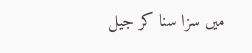میں سزا سنا کر جیل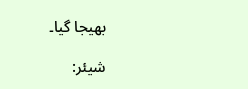بھیجا گیا۔

شیئر: